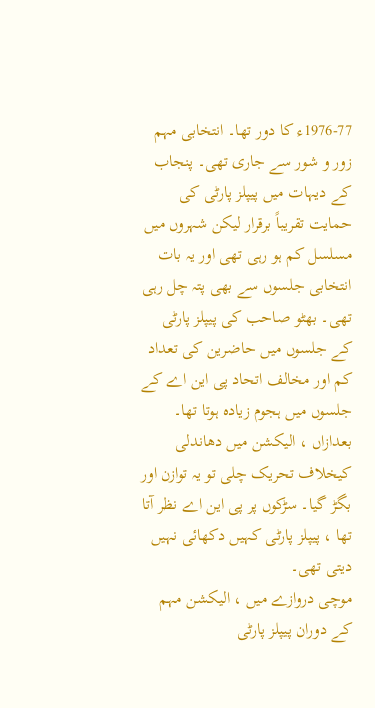1976-77ء کا دور تھا۔ انتخابی مہم زور و شور سے جاری تھی۔ پنجاب کے دیہات میں پیپلز پارٹی کی حمایت تقریباً برقرار لیکن شہروں میں مسلسل کم ہو رہی تھی اور یہ بات انتخابی جلسوں سے بھی پتہ چل رہی تھی۔ بھٹو صاحب کی پیپلز پارٹی کے جلسوں میں حاضرین کی تعداد کم اور مخالف اتحاد پی این اے کے جلسوں میں ہجوم زیادہ ہوتا تھا۔ بعدازاں ، الیکشن میں دھاندلی کیخلاف تحریک چلی تو یہ توازن اور بگڑ گیا۔ سڑکوں پر پی این اے نظر آتا تھا ، پیپلز پارٹی کہیں دکھائی نہیں دیتی تھی۔
موچی دروازے میں ، الیکشن مہم کے دوران پیپلز پارٹی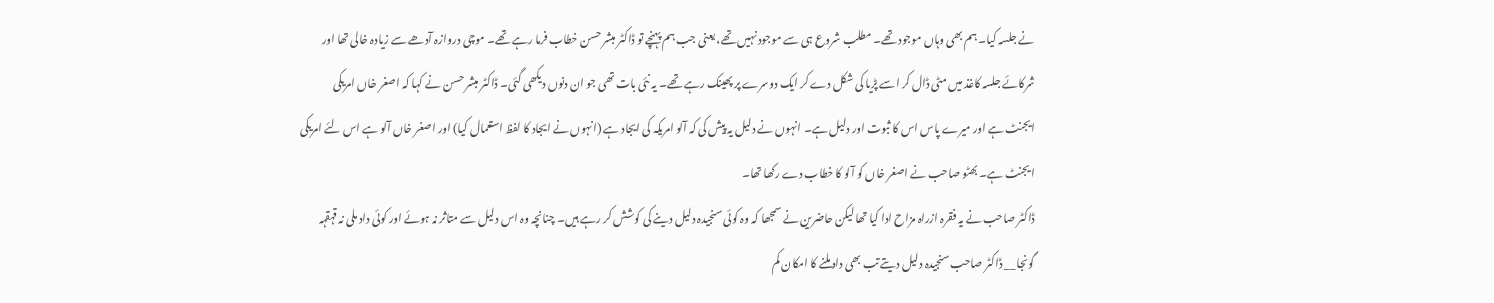نے جلسہ کیا۔ ہم بھی وہاں موجود تھے۔ مطلب شروع ہی سے موجود نہیں تھے، یعنی جب ہم پہنچے تو ڈاکٹر مبشر حسن خطاب فرما رہے تھے۔ موچی دروازہ آدھے سے زیادہ خالی تھا اور شرکائے جلسہ کاغذ میں مٹی ڈال کر اسے پڑیا کی شکل دے کر ایک دوسرے پر پھینک رہے تھے۔ یہ نئی بات تھی جو ان دنوں دیکھی گئی۔ ڈاکٹر مبشر حسن نے کہا کہ اصغر خاں امریکی ایجنٹ ہے اور میرے پاس اس کا ثبوت اور دلیل ہے۔ انہوں نے دلیل یہ پیش کی کہ آلو امریکہ کی ایجاد ہے (انہوں نے ایجاد کا لفظ استعمال کیا) اور اصغر خاں آلو ہے اس لئے امریکی ایجنٹ ہے۔ بھٹو صاحب نے اصغر خاں کو آلو کا خطاب دے رکھا تھا۔
ڈاکٹر صاحب نے یہ فقرہ ازراہ مزاح ادا کیا تھا لیکن حاضرین نے سمجھا کہ وہ کوئی سنجیدہ دلیل دینے کی کوشش کر رہے ہیں۔ چنانچہ وہ اس دلیل سے متاثر نہ ہوئے اور کوئی داد ملی نہ قہقہہ گونجا__ ڈاکٹر صاحب سنجیدہ دلیل دیتے تب بھی داد ملنے کا امکان کم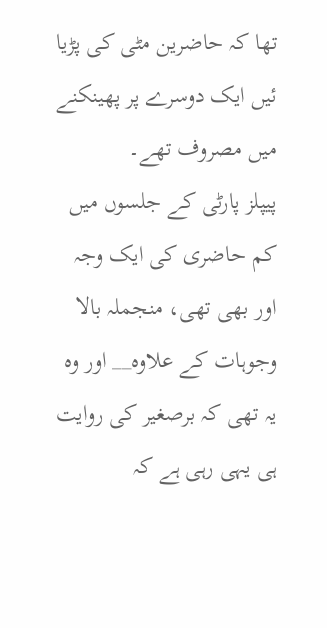تھا کہ حاضرین مٹی کی پڑیا ئیں ایک دوسرے پر پھینکنے میں مصروف تھے۔
پیپلز پارٹی کے جلسوں میں کم حاضری کی ایک وجہ اور بھی تھی، منجملہ بالا وجوہات کے علاوہ__ اور وہ یہ تھی کہ برصغیر کی روایت ہی یہی رہی ہے کہ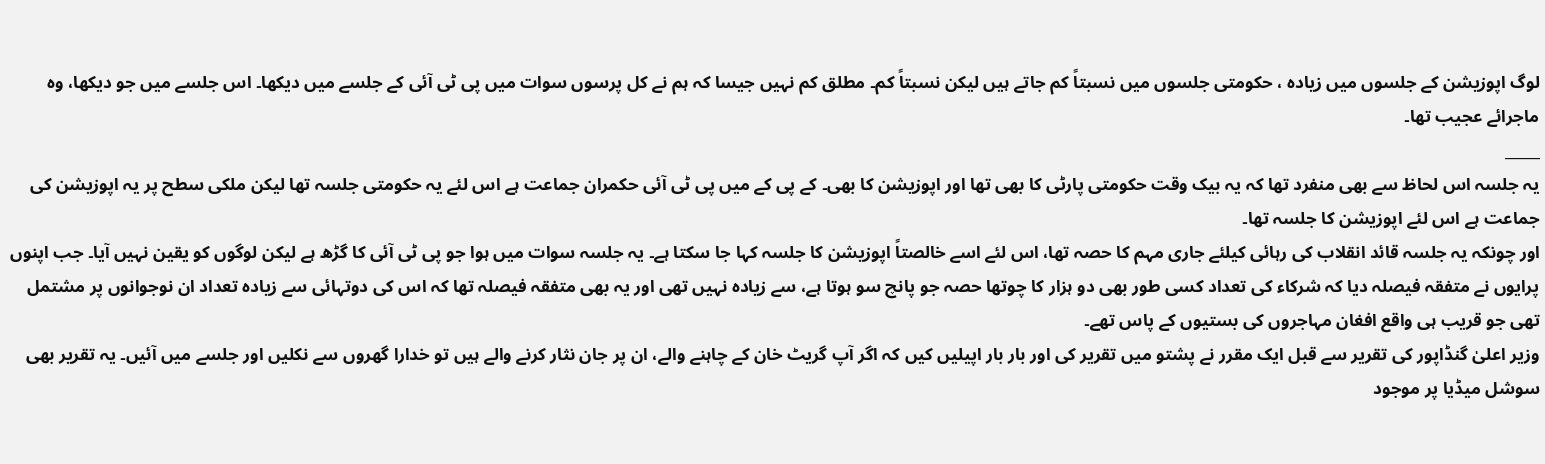لوگ اپوزیشن کے جلسوں میں زیادہ ، حکومتی جلسوں میں نسبتاً کم جاتے ہیں لیکن نسبتاً کم۔ مطلق کم نہیں جیسا کہ ہم نے کل پرسوں سوات میں پی ٹی آئی کے جلسے میں دیکھا۔ اس جلسے میں جو دیکھا، وہ ماجرائے عجیب تھا۔
_____
یہ جلسہ اس لحاظ سے بھی منفرد تھا کہ یہ بیک وقت حکومتی پارٹی کا بھی تھا اور اپوزیشن کا بھی۔ کے پی کے میں پی ٹی آئی حکمران جماعت ہے اس لئے یہ حکومتی جلسہ تھا لیکن ملکی سطح پر یہ اپوزیشن کی جماعت ہے اس لئے اپوزیشن کا جلسہ تھا۔
اور چونکہ یہ جلسہ قائد انقلاب کی رہائی کیلئے جاری مہم کا حصہ تھا، اس لئے اسے خالصتاً اپوزیشن کا جلسہ کہا جا سکتا ہے۔ یہ جلسہ سوات میں ہوا جو پی ٹی آئی کا گڑھ ہے لیکن لوگوں کو یقین نہیں آیا۔ جب اپنوں پرایوں نے متفقہ فیصلہ دیا کہ شرکاء کی تعداد کسی طور بھی دو ہزار کا چوتھا حصہ جو پانچ سو ہوتا ہے، سے زیادہ نہیں تھی اور یہ بھی متفقہ فیصلہ تھا کہ اس کی دوتہائی سے زیادہ تعداد ان نوجوانوں پر مشتمل تھی جو قریب ہی واقع افغان مہاجروں کی بستیوں کے پاس تھے۔
وزیر اعلیٰ گنڈاپور کی تقریر سے قبل ایک مقرر نے پشتو میں تقریر کی اور بار بار اپیلیں کیں کہ اگر آپ گریٹ خان کے چاہنے والے، ان پر جان نثار کرنے والے ہیں تو خدارا گھروں سے نکلیں اور جلسے میں آئیں۔ یہ تقریر بھی سوشل میڈیا پر موجود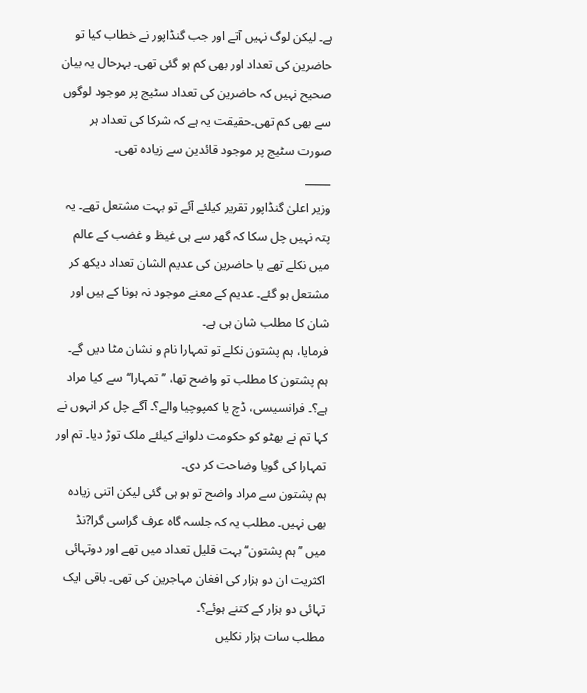ہے۔ لیکن لوگ نہیں آتے اور جب گنڈاپور نے خطاب کیا تو حاضرین کی تعداد اور بھی کم ہو گئی تھی۔ بہرحال یہ بیان صحیح نہیں کہ حاضرین کی تعداد سٹیج پر موجود لوگوں سے بھی کم تھی۔حقیقت یہ ہے کہ شرکا کی تعداد ہر صورت سٹیج پر موجود قائدین سے زیادہ تھی۔
_____
وزیر اعلیٰ گنڈاپور تقریر کیلئے آئے تو بہت مشتعل تھے۔ یہ پتہ نہیں چل سکا کہ گھر سے ہی غیظ و غضب کے عالم میں نکلے تھے یا حاضرین کی عدیم الشان تعداد دیکھ کر مشتعل ہو گئے۔ عدیم کے معنے موجود نہ ہونا کے ہیں اور شان کا مطلب شان ہی ہے۔
فرمایا، ہم پشتون نکلے تو تمہارا نام و نشان مٹا دیں گے۔ ہم پشتون کا مطلب تو واضح تھا، ’’تمہارا‘‘سے کیا مراد ہے؟۔ فرانسیسی، ڈچ یا کمپوچیا والے؟۔ آگے چل کر انہوں نے کہا تم نے بھٹو کو حکومت دلوانے کیلئے ملک توڑ دیا۔ تم اور تمہارا کی گویا وضاحت کر دی۔
ہم پشتون سے مراد واضح تو ہو ہی گئی لیکن اتنی زیادہ بھی نہیں۔ مطلب یہ کہ جلسہ گاہ عرف گراسی گرا?نڈ میں ’’ہم پشتون‘‘ بہت قلیل تعداد میں تھے اور دوتہائی اکثریت ان دو ہزار کی افغان مہاجرین کی تھی۔ باقی ایک تہائی دو ہزار کے کتنے ہوئے؟۔
مطلب سات ہزار نکلیں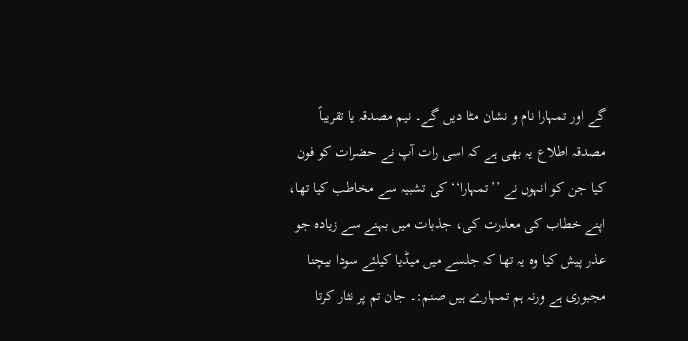گے اور تمہارا نام و نشان مٹا دیں گے۔ نیم مصدقہ یا تقریباً مصدقہ اطلاع یہ بھی ہے کہ اسی رات آپ نے حضرات کو فون کیا جن کو انہوں نے ’’تمہارا‘‘ کی تشبیہ سے مخاطب کیا تھا، اپنے خطاب کی معذرت کی، جذبات میں بہنے سے زیادہ جو عذر پیش کیا وہ یہ تھا کہ جلسے میں میڈیا کیلئے سودا بیچنا مجبوری ہے ورنہ ہم تمہارے ہیں صنم:۔ جان تم پر نثار کرتا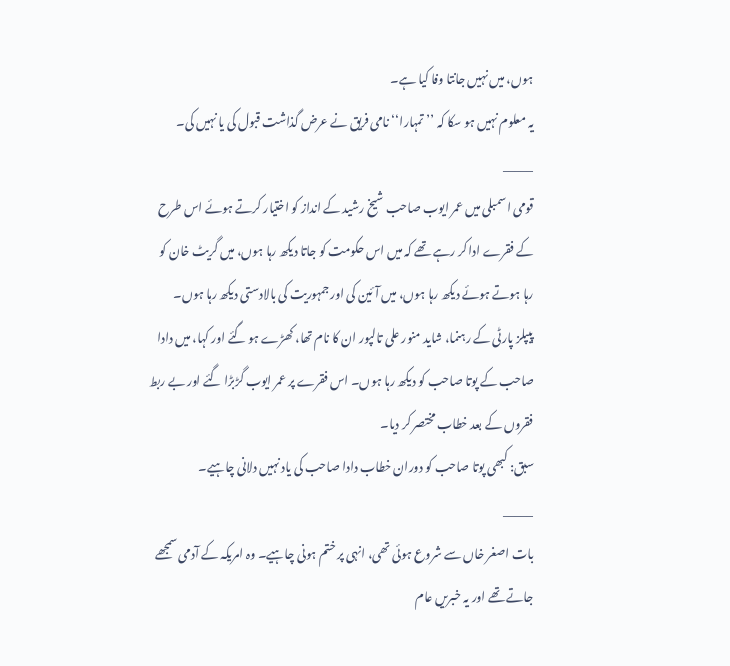ہوں، میں نہیں جانتا وفا کیا ہے۔
یہ معلوم نہیں ہو سکا کہ ’’تمہارا‘‘ نامی فریق نے عرض گذاشت قبول کی یا نہیں کی۔
_____
قومی اسمبلی میں عمر ایوب صاحب شیخ رشید کے انداز کو اختیار کرتے ہوئے اس طرح کے فقرے ادا کر رہے تھے کہ میں اس حکومت کو جاتا دیکھ رہا ہوں، میں گریٹ خان کو رہا ہوتے ہوئے دیکھ رہا ہوں، میں آئین کی اور جمہوریت کی بالادستی دیکھ رہا ہوں۔
پیپلز پارٹی کے رہنما، شاید منور علی تالپور ان کا نام تھا، کھڑے ہو گئے اور کہا، میں دادا صاحب کے پوتا صاحب کو دیکھ رہا ہوں۔ اس فقرے پر عمر ایوب گڑبڑا گئے اور بے ربط فقروں کے بعد خطاب مختصر کر دیا۔
سبق: کبھی پوتا صاحب کو دوران خطاب دادا صاحب کی یاد نہیں دلانی چاہیے۔
_____
بات اصغر خاں سے شروع ہوئی تھی، انہی پر ختم ہونی چاہیے۔ وہ امریکہ کے آدمی سمجھے جاتے تھے اور یہ خبریں عام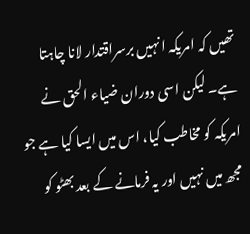تھیں کہ امریکہ انہیں برسراقتدار لانا چاہتا ہے۔ لیکن اسی دوران ضیاء الحق نے امریکہ کو مخاطب کیا، اس میں ایسا کیا ہے جو مجھ میں نہیں اور یہ فرمانے کے بعد بھٹو کو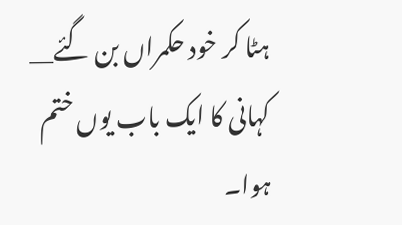ہٹا کر خود حکمراں بن گئے__ کہانی کا ایک باب یوں ختم ہوا۔